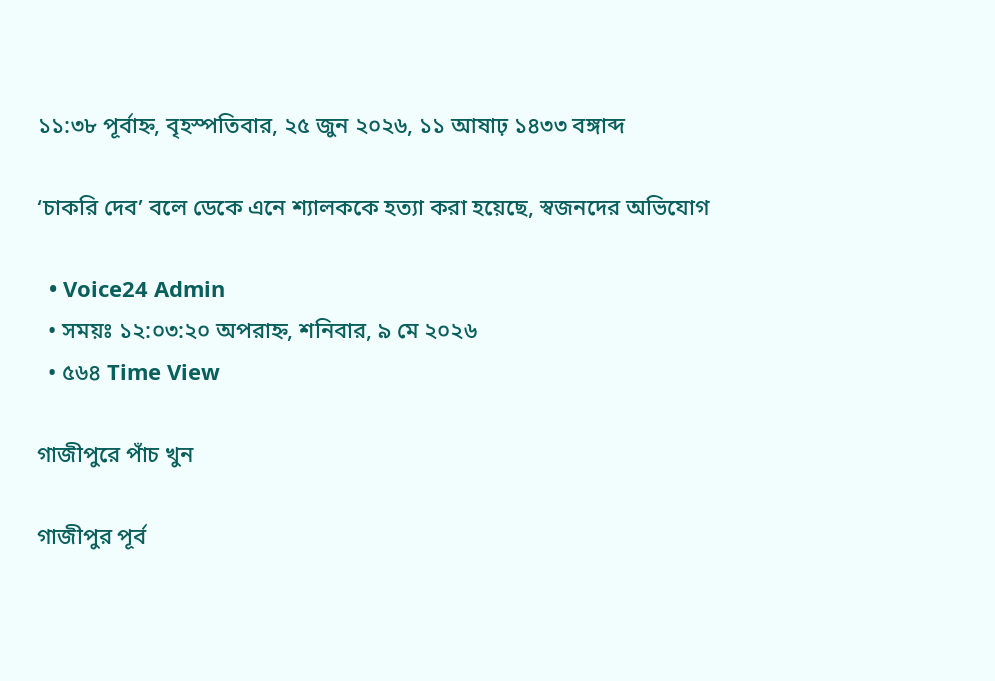১১:৩৮ পূর্বাহ্ন, বৃহস্পতিবার, ২৫ জুন ২০২৬, ১১ আষাঢ় ১৪৩৩ বঙ্গাব্দ

‘চাকরি দেব’ বলে ডেকে এনে শ্যালককে হত্যা করা হয়েছে, স্বজনদের অভিযোগ

  • Voice24 Admin
  • সময়ঃ ১২:০৩:২০ অপরাহ্ন, শনিবার, ৯ মে ২০২৬
  • ৫৬৪ Time View

গাজীপুরে পাঁচ খুন

গাজীপুর পূর্ব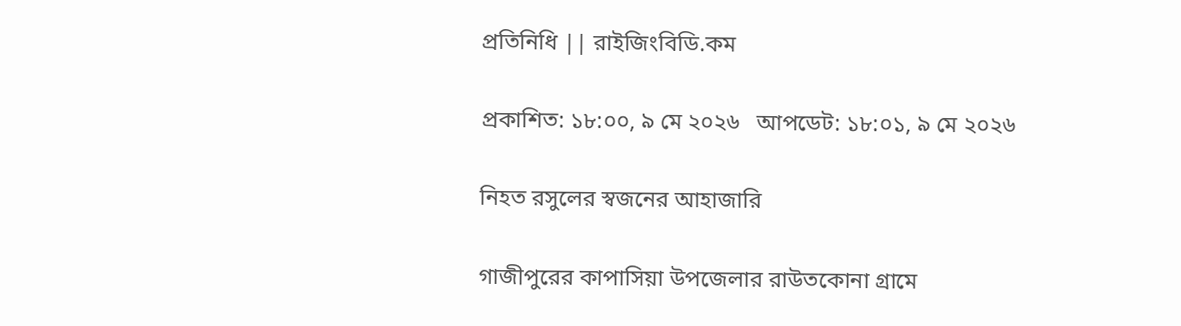প্রতিনিধি || রাইজিংবিডি.কম

প্রকাশিত: ১৮:০০, ৯ মে ২০২৬   আপডেট: ১৮:০১, ৯ মে ২০২৬

নিহত রসুলের স্বজনের আহাজারি

গাজীপুরের কাপাসিয়া উপজেলার রাউতকোনা গ্রামে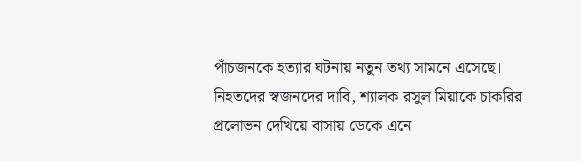পাঁচজনকে হত্যার ঘটনায় নতুন তথ্য সামনে এসেছে। নিহতদের স্বজনদের দাবি, শ্যালক রসুল মিয়াকে চাকরির প্রলোভন দেখিয়ে বাসায় ডেকে এনে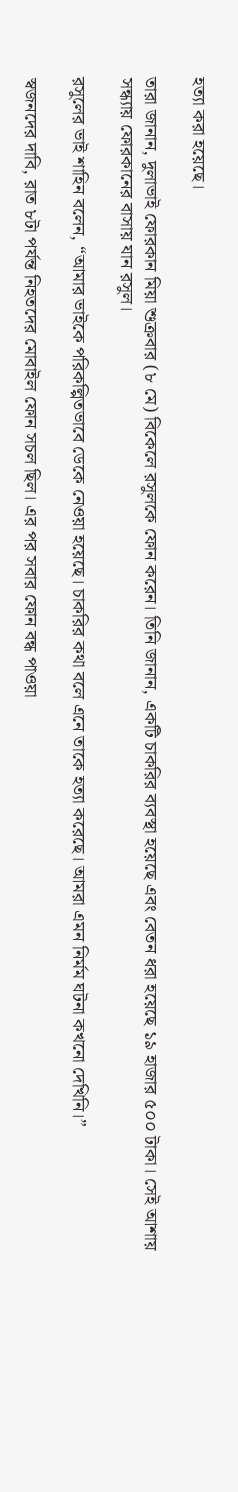হত্যা করা হয়েছে।

তারা জানান, দুলাভাই ফোরকান মিয়া শুক্রবার (৮ মে) বিকেলে রসুলকে ফোন করেন। তিনি জানান, একটি চাকরির ব্যবস্থা হয়েছে এবং বেতন ধরা হয়েছে ১৯ হাজার ৫০০ টাকা। সেই আশায় সন্ধ্যায় ফোরকানের বাসায় যান রসুল।

রসুলের ভাই শাহিন বলেন, “আমার ভাইকে পরিকল্পিতভাবে ডেকে নেওয়া হয়েছে। চাকরির কথা বলে এনে তাকে হত্যা করেছে। আমরা এমন নির্মম ঘটনা কখনো দেখিনি।”

স্বজনদের দাবি, রাত ৮টা পর্যন্ত নিহতদের মোবাইল ফোন সচল ছিল। এর পর সবার ফোন বন্ধ পাওয়া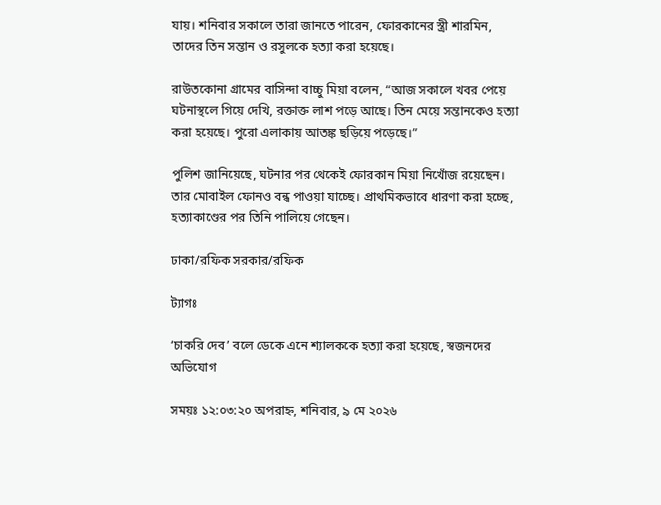যায়। শনিবার সকালে তারা জানতে পারেন, ফোরকানের স্ত্রী শারমিন, তাদের তিন সন্তান ও রসুলকে হত্যা করা হয়েছে।

রাউতকোনা গ্রামের বাসিন্দা বাচ্চু মিয়া বলেন, “আজ সকালে খবর পেয়ে ঘটনাস্থলে গিয়ে দেখি, রক্তাক্ত লাশ পড়ে আছে। তিন মেয়ে সন্তানকেও হত্যা করা হয়েছে। পুরো এলাকায় আতঙ্ক ছড়িয়ে পড়েছে।”

পুলিশ জানিয়েছে, ঘটনার পর থেকেই ফোরকান মিয়া নিখোঁজ রয়েছেন। তার মোবাইল ফোনও বন্ধ পাওয়া যাচ্ছে। প্রাথমিকভাবে ধারণা করা হচ্ছে, হত্যাকাণ্ডের পর তিনি পালিয়ে গেছেন।

ঢাকা/রফিক সরকার/রফিক

ট্যাগঃ

‘চাকরি দেব’ বলে ডেকে এনে শ্যালককে হত্যা করা হয়েছে, স্বজনদের অভিযোগ

সময়ঃ ১২:০৩:২০ অপরাহ্ন, শনিবার, ৯ মে ২০২৬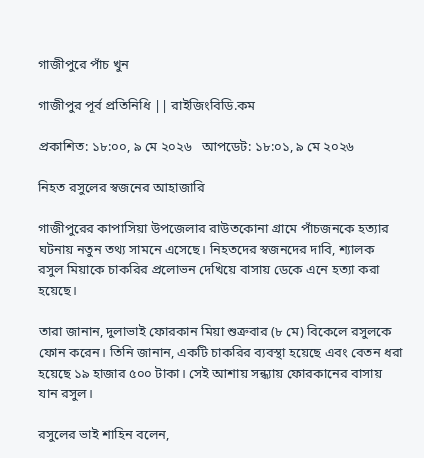গাজীপুরে পাঁচ খুন

গাজীপুর পূর্ব প্রতিনিধি || রাইজিংবিডি.কম

প্রকাশিত: ১৮:০০, ৯ মে ২০২৬   আপডেট: ১৮:০১, ৯ মে ২০২৬

নিহত রসুলের স্বজনের আহাজারি

গাজীপুরের কাপাসিয়া উপজেলার রাউতকোনা গ্রামে পাঁচজনকে হত্যার ঘটনায় নতুন তথ্য সামনে এসেছে। নিহতদের স্বজনদের দাবি, শ্যালক রসুল মিয়াকে চাকরির প্রলোভন দেখিয়ে বাসায় ডেকে এনে হত্যা করা হয়েছে।

তারা জানান, দুলাভাই ফোরকান মিয়া শুক্রবার (৮ মে) বিকেলে রসুলকে ফোন করেন। তিনি জানান, একটি চাকরির ব্যবস্থা হয়েছে এবং বেতন ধরা হয়েছে ১৯ হাজার ৫০০ টাকা। সেই আশায় সন্ধ্যায় ফোরকানের বাসায় যান রসুল।

রসুলের ভাই শাহিন বলেন,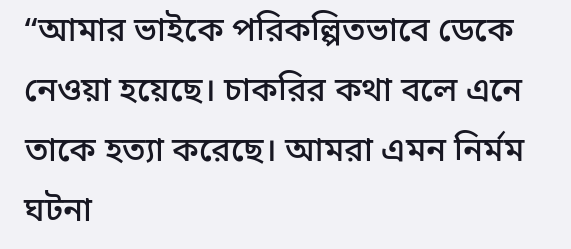“আমার ভাইকে পরিকল্পিতভাবে ডেকে নেওয়া হয়েছে। চাকরির কথা বলে এনে তাকে হত্যা করেছে। আমরা এমন নির্মম ঘটনা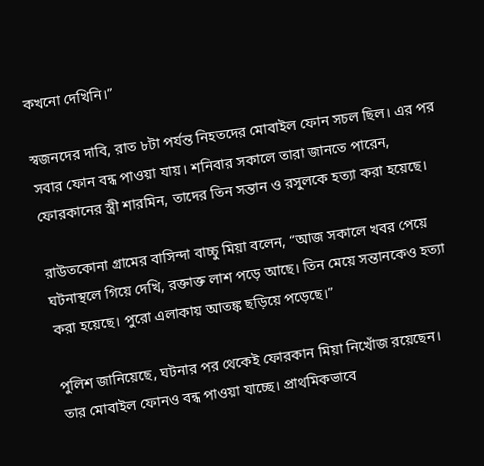কখনো দেখিনি।”

স্বজনদের দাবি, রাত ৮টা পর্যন্ত নিহতদের মোবাইল ফোন সচল ছিল। এর পর সবার ফোন বন্ধ পাওয়া যায়। শনিবার সকালে তারা জানতে পারেন, ফোরকানের স্ত্রী শারমিন, তাদের তিন সন্তান ও রসুলকে হত্যা করা হয়েছে।

রাউতকোনা গ্রামের বাসিন্দা বাচ্চু মিয়া বলেন, “আজ সকালে খবর পেয়ে ঘটনাস্থলে গিয়ে দেখি, রক্তাক্ত লাশ পড়ে আছে। তিন মেয়ে সন্তানকেও হত্যা করা হয়েছে। পুরো এলাকায় আতঙ্ক ছড়িয়ে পড়েছে।”

পুলিশ জানিয়েছে, ঘটনার পর থেকেই ফোরকান মিয়া নিখোঁজ রয়েছেন। তার মোবাইল ফোনও বন্ধ পাওয়া যাচ্ছে। প্রাথমিকভাবে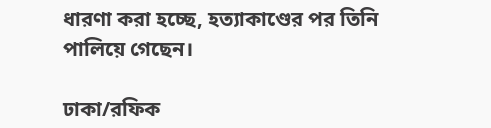ধারণা করা হচ্ছে, হত্যাকাণ্ডের পর তিনি পালিয়ে গেছেন।

ঢাকা/রফিক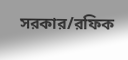সরকার/রফিক